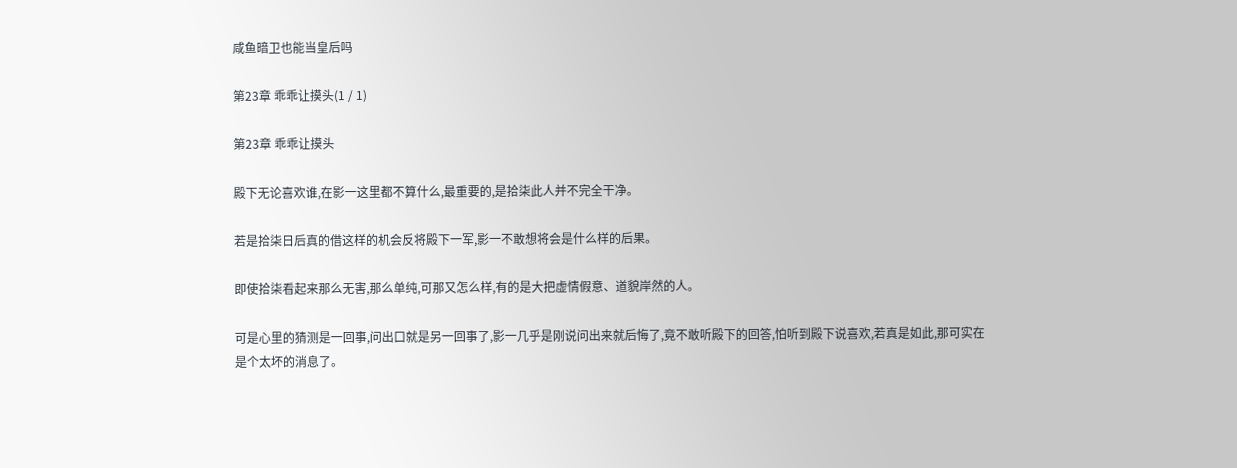咸鱼暗卫也能当皇后吗

第23章 乖乖让摸头(1 / 1)

第23章 乖乖让摸头

殿下无论喜欢谁,在影一这里都不算什么,最重要的,是拾柒此人并不完全干净。

若是拾柒日后真的借这样的机会反将殿下一军,影一不敢想将会是什么样的后果。

即使拾柒看起来那么无害,那么单纯,可那又怎么样,有的是大把虚情假意、道貌岸然的人。

可是心里的猜测是一回事,问出口就是另一回事了,影一几乎是刚说问出来就后悔了,竟不敢听殿下的回答,怕听到殿下说喜欢,若真是如此,那可实在是个太坏的消息了。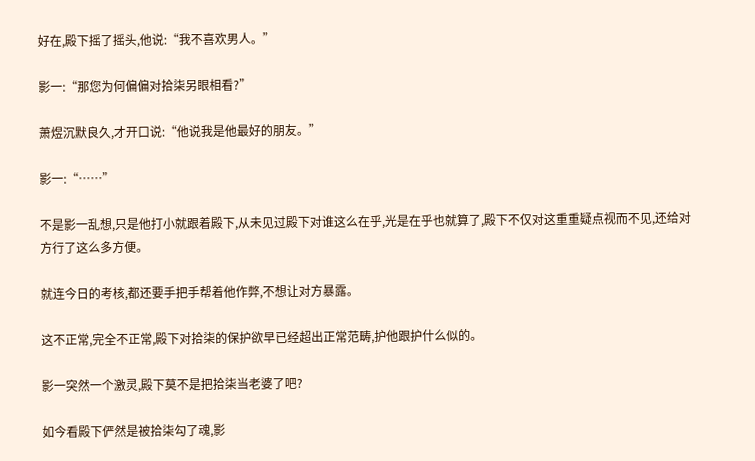好在,殿下摇了摇头,他说:“我不喜欢男人。”

影一:“那您为何偏偏对拾柒另眼相看?”

萧煜沉默良久,才开口说:“他说我是他最好的朋友。”

影一:“……”

不是影一乱想,只是他打小就跟着殿下,从未见过殿下对谁这么在乎,光是在乎也就算了,殿下不仅对这重重疑点视而不见,还给对方行了这么多方便。

就连今日的考核,都还要手把手帮着他作弊,不想让对方暴露。

这不正常,完全不正常,殿下对拾柒的保护欲早已经超出正常范畴,护他跟护什么似的。

影一突然一个激灵,殿下莫不是把拾柒当老婆了吧?

如今看殿下俨然是被拾柒勾了魂,影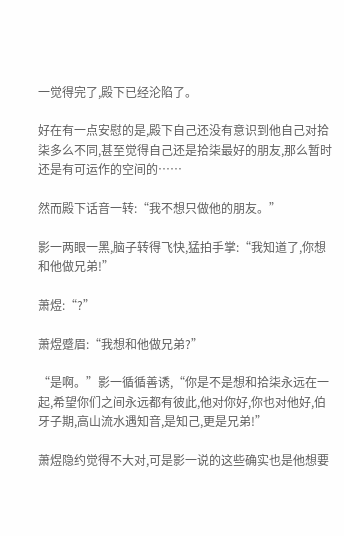一觉得完了,殿下已经沦陷了。

好在有一点安慰的是,殿下自己还没有意识到他自己对拾柒多么不同,甚至觉得自己还是拾柒最好的朋友,那么暂时还是有可运作的空间的……

然而殿下话音一转:“我不想只做他的朋友。”

影一两眼一黑,脑子转得飞快,猛拍手掌:“我知道了,你想和他做兄弟!”

萧煜:“?”

萧煜蹙眉:“我想和他做兄弟?”

“是啊。”影一循循善诱,“你是不是想和拾柒永远在一起,希望你们之间永远都有彼此,他对你好,你也对他好,伯牙子期,高山流水遇知音,是知己,更是兄弟!”

萧煜隐约觉得不大对,可是影一说的这些确实也是他想要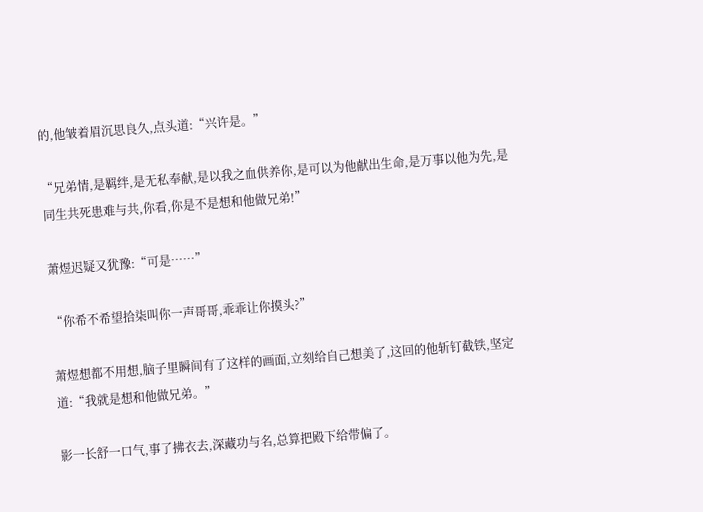的,他皱着眉沉思良久,点头道:“兴许是。”

“兄弟情,是羁绊,是无私奉献,是以我之血供养你,是可以为他献出生命,是万事以他为先,是同生共死患难与共,你看,你是不是想和他做兄弟!”

萧煜迟疑又犹豫:“可是……”

“你希不希望拾柒叫你一声哥哥,乖乖让你摸头?”

萧煜想都不用想,脑子里瞬间有了这样的画面,立刻给自己想美了,这回的他斩钉截铁,坚定道:“我就是想和他做兄弟。”

影一长舒一口气,事了拂衣去,深藏功与名,总算把殿下给带偏了。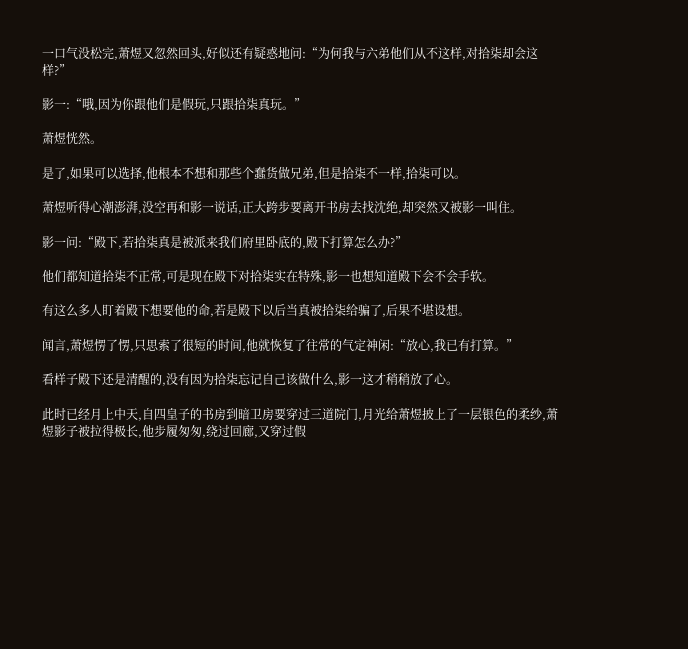一口气没松完,萧煜又忽然回头,好似还有疑惑地问:“为何我与六弟他们从不这样,对拾柒却会这样?”

影一:“哦,因为你跟他们是假玩,只跟拾柒真玩。”

萧煜恍然。

是了,如果可以选择,他根本不想和那些个蠢货做兄弟,但是拾柒不一样,拾柒可以。

萧煜听得心潮澎湃,没空再和影一说话,正大跨步要离开书房去找沈绝,却突然又被影一叫住。

影一问:“殿下,若拾柒真是被派来我们府里卧底的,殿下打算怎么办?”

他们都知道拾柒不正常,可是现在殿下对拾柒实在特殊,影一也想知道殿下会不会手软。

有这么多人盯着殿下想要他的命,若是殿下以后当真被拾柒给骗了,后果不堪设想。

闻言,萧煜愣了愣,只思索了很短的时间,他就恢复了往常的气定神闲:“放心,我已有打算。”

看样子殿下还是清醒的,没有因为拾柒忘记自己该做什么,影一这才稍稍放了心。

此时已经月上中天,自四皇子的书房到暗卫房要穿过三道院门,月光给萧煜披上了一层银色的柔纱,萧煜影子被拉得极长,他步履匆匆,绕过回廊,又穿过假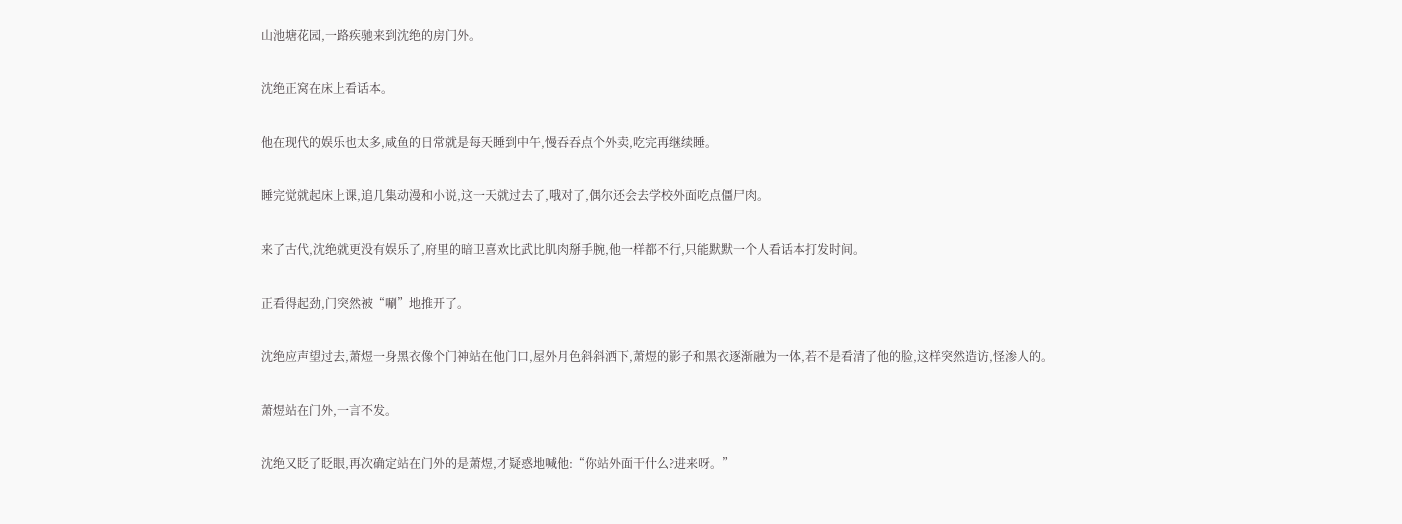山池塘花园,一路疾驰来到沈绝的房门外。

沈绝正窝在床上看话本。

他在现代的娱乐也太多,咸鱼的日常就是每天睡到中午,慢吞吞点个外卖,吃完再继续睡。

睡完觉就起床上课,追几集动漫和小说,这一天就过去了,哦对了,偶尔还会去学校外面吃点僵尸肉。

来了古代,沈绝就更没有娱乐了,府里的暗卫喜欢比武比肌肉掰手腕,他一样都不行,只能默默一个人看话本打发时间。

正看得起劲,门突然被“唰”地推开了。

沈绝应声望过去,萧煜一身黑衣像个门神站在他门口,屋外月色斜斜洒下,萧煜的影子和黑衣逐渐融为一体,若不是看清了他的脸,这样突然造访,怪渗人的。

萧煜站在门外,一言不发。

沈绝又眨了眨眼,再次确定站在门外的是萧煜,才疑惑地喊他:“你站外面干什么?进来呀。”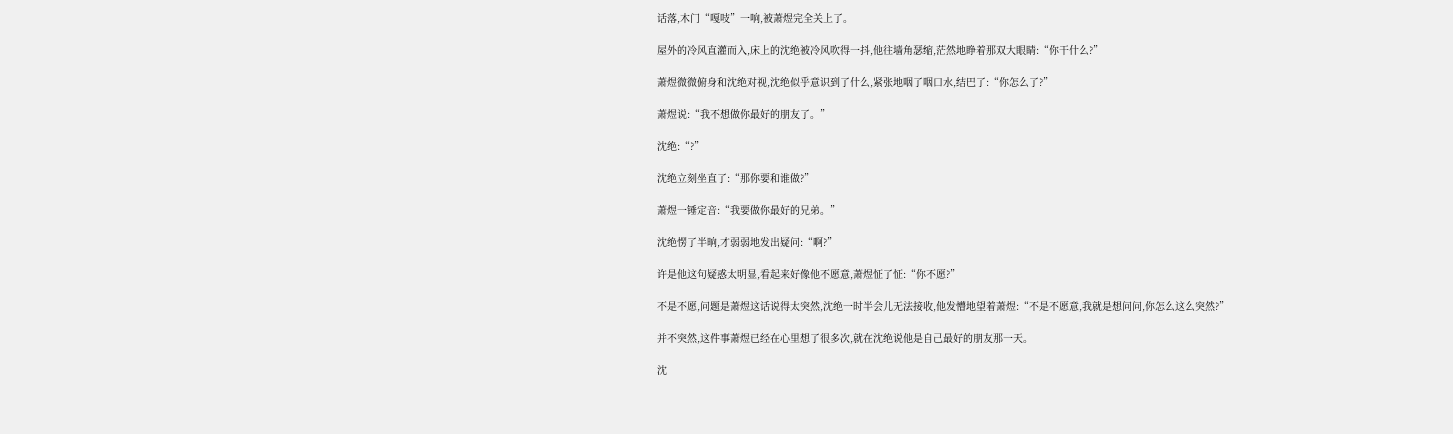话落,木门“嘎吱”一响,被萧煜完全关上了。

屋外的冷风直灌而入,床上的沈绝被冷风吹得一抖,他往墙角瑟缩,茫然地睁着那双大眼睛:“你干什么?”

萧煜微微俯身和沈绝对视,沈绝似乎意识到了什么,紧张地咽了咽口水,结巴了:“你怎么了?”

萧煜说:“我不想做你最好的朋友了。”

沈绝:“?”

沈绝立刻坐直了:“那你要和谁做?”

萧煜一锤定音:“我要做你最好的兄弟。”

沈绝愣了半晌,才弱弱地发出疑问:“啊?”

许是他这句疑惑太明显,看起来好像他不愿意,萧煜怔了怔:“你不愿?”

不是不愿,问题是萧煜这话说得太突然,沈绝一时半会儿无法接收,他发懵地望着萧煜:“不是不愿意,我就是想问问,你怎么这么突然?”

并不突然,这件事萧煜已经在心里想了很多次,就在沈绝说他是自己最好的朋友那一天。

沈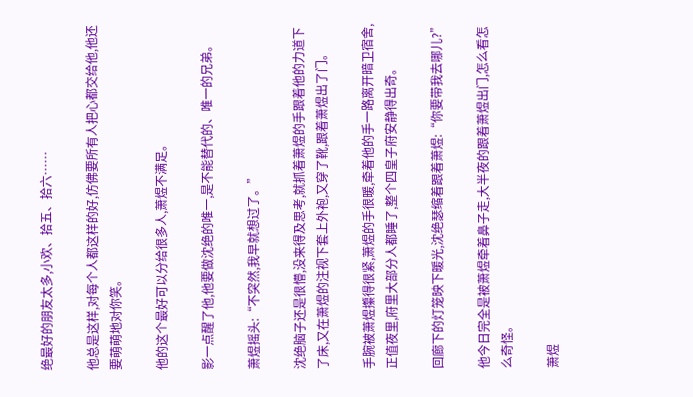绝最好的朋友太多,小欢、拾五、拾六……

他总是这样,对每个人都这样的好,仿佛要所有人把心都交给他,他还要萌萌地对你笑。

他的这个最好可以分给很多人,萧煜不满足。

影一点醒了他,他要做沈绝的唯一,是不能替代的、唯一的兄弟。

萧煜摇头:“不突然,我早就想过了。”

沈绝脑子还是很懵,没来得及思考,就抓着萧煜的手跟着他的力道下了床,又在萧煜的注视下套上外袍,又穿了靴,跟着萧煜出了门。

手腕被萧煜攥得很紧,萧煜的手很暖,牵着他的手一路离开暗卫宿舍,正值夜里,府里大部分人都睡了,整个四皇子府安静得出奇。

回廊下的灯笼映下暖光,沈绝瑟缩着跟着萧煜:“你要带我去哪儿?”

他今日完全是被萧煜牵着鼻子走,大半夜的跟着萧煜出门,怎么看怎么奇怪。

萧煜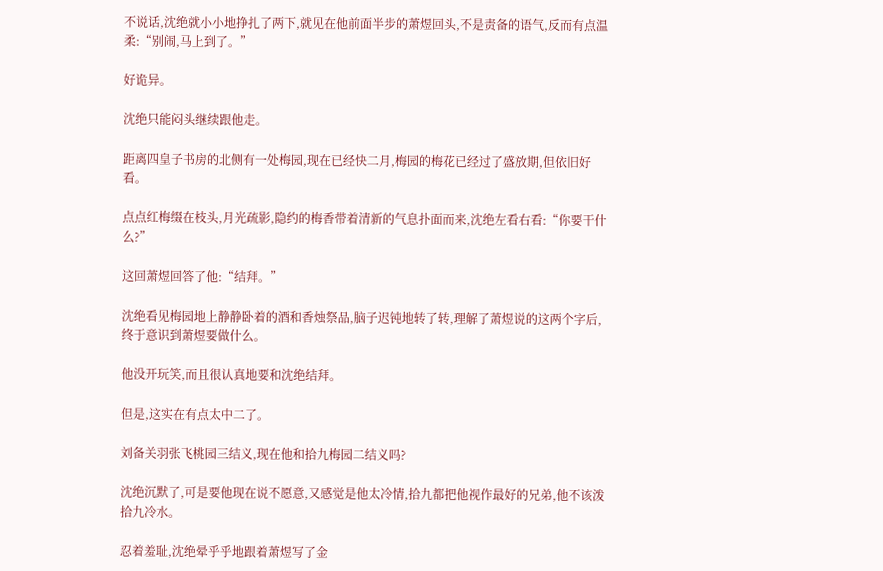不说话,沈绝就小小地挣扎了两下,就见在他前面半步的萧煜回头,不是责备的语气,反而有点温柔:“别闹,马上到了。”

好诡异。

沈绝只能闷头继续跟他走。

距离四皇子书房的北侧有一处梅园,现在已经快二月,梅园的梅花已经过了盛放期,但依旧好看。

点点红梅缀在枝头,月光疏影,隐约的梅香带着清新的气息扑面而来,沈绝左看右看:“你要干什么?”

这回萧煜回答了他:“结拜。”

沈绝看见梅园地上静静卧着的酒和香烛祭品,脑子迟钝地转了转,理解了萧煜说的这两个字后,终于意识到萧煜要做什么。

他没开玩笑,而且很认真地要和沈绝结拜。

但是,这实在有点太中二了。

刘备关羽张飞桃园三结义,现在他和拾九梅园二结义吗?

沈绝沉默了,可是要他现在说不愿意,又感觉是他太冷情,拾九都把他视作最好的兄弟,他不该泼拾九冷水。

忍着羞耻,沈绝晕乎乎地跟着萧煜写了金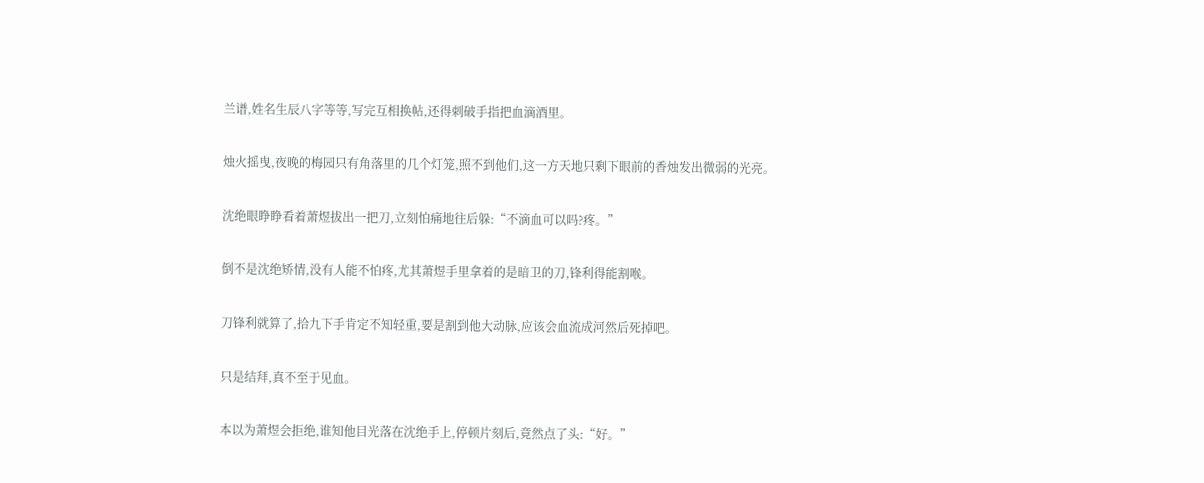兰谱,姓名生辰八字等等,写完互相换帖,还得刺破手指把血滴酒里。

烛火摇曳,夜晚的梅园只有角落里的几个灯笼,照不到他们,这一方天地只剩下眼前的香烛发出微弱的光亮。

沈绝眼睁睁看着萧煜拔出一把刀,立刻怕痛地往后躲:“不滴血可以吗?疼。”

倒不是沈绝矫情,没有人能不怕疼,尤其萧煜手里拿着的是暗卫的刀,锋利得能割喉。

刀锋利就算了,拾九下手肯定不知轻重,要是割到他大动脉,应该会血流成河然后死掉吧。

只是结拜,真不至于见血。

本以为萧煜会拒绝,谁知他目光落在沈绝手上,停顿片刻后,竟然点了头:“好。”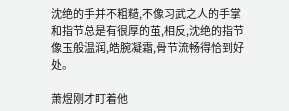沈绝的手并不粗糙,不像习武之人的手掌和指节总是有很厚的茧,相反,沈绝的指节像玉般温润,皓腕凝霜,骨节流畅得恰到好处。

萧煜刚才盯着他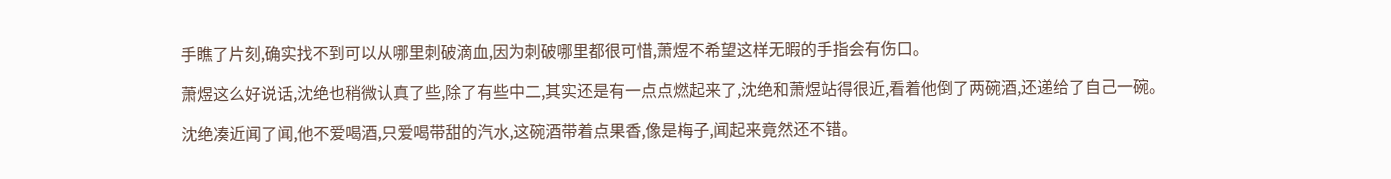手瞧了片刻,确实找不到可以从哪里刺破滴血,因为刺破哪里都很可惜,萧煜不希望这样无暇的手指会有伤口。

萧煜这么好说话,沈绝也稍微认真了些,除了有些中二,其实还是有一点点燃起来了,沈绝和萧煜站得很近,看着他倒了两碗酒,还递给了自己一碗。

沈绝凑近闻了闻,他不爱喝酒,只爱喝带甜的汽水,这碗酒带着点果香,像是梅子,闻起来竟然还不错。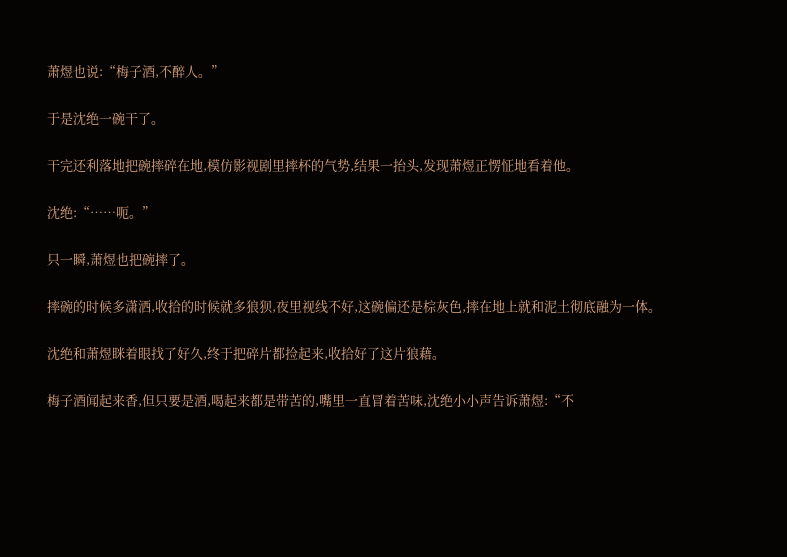萧煜也说:“梅子酒,不醉人。”

于是沈绝一碗干了。

干完还利落地把碗摔碎在地,模仿影视剧里摔杯的气势,结果一抬头,发现萧煜正愣怔地看着他。

沈绝:“……呃。”

只一瞬,萧煜也把碗摔了。

摔碗的时候多潇洒,收拾的时候就多狼狈,夜里视线不好,这碗偏还是棕灰色,摔在地上就和泥土彻底融为一体。

沈绝和萧煜眯着眼找了好久,终于把碎片都捡起来,收拾好了这片狼藉。

梅子酒闻起来香,但只要是酒,喝起来都是带苦的,嘴里一直冒着苦味,沈绝小小声告诉萧煜:“不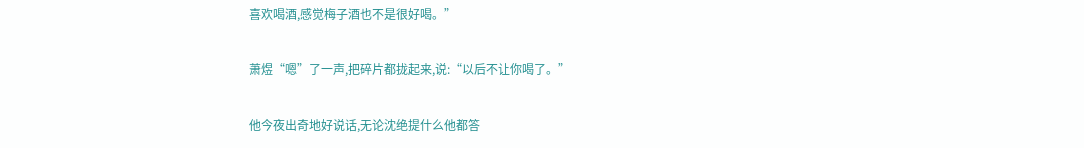喜欢喝酒,感觉梅子酒也不是很好喝。”

萧煜“嗯”了一声,把碎片都拢起来,说:“以后不让你喝了。”

他今夜出奇地好说话,无论沈绝提什么他都答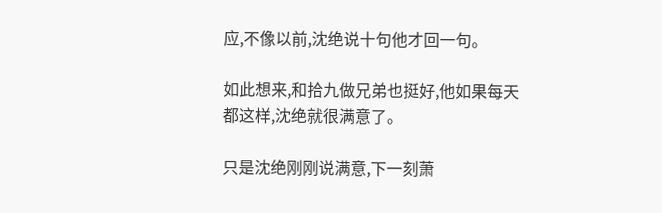应,不像以前,沈绝说十句他才回一句。

如此想来,和拾九做兄弟也挺好,他如果每天都这样,沈绝就很满意了。

只是沈绝刚刚说满意,下一刻萧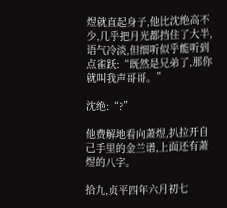煜就直起身子,他比沈绝高不少,几乎把月光都挡住了大半,语气冷淡,但细听似乎能听到点雀跃:“既然是兄弟了,那你就叫我声哥哥。”

沈绝:“?”

他费解地看向萧煜,扒拉开自己手里的金兰谱,上面还有萧煜的八字。

拾九,贞平四年六月初七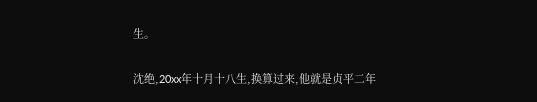生。

沈绝,20xx年十月十八生,换算过来,他就是贞平二年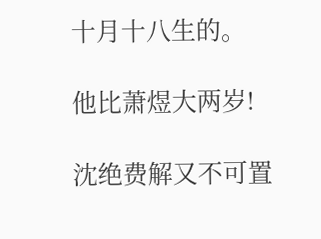十月十八生的。

他比萧煜大两岁!

沈绝费解又不可置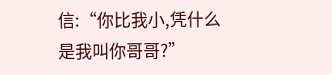信:“你比我小,凭什么是我叫你哥哥?”